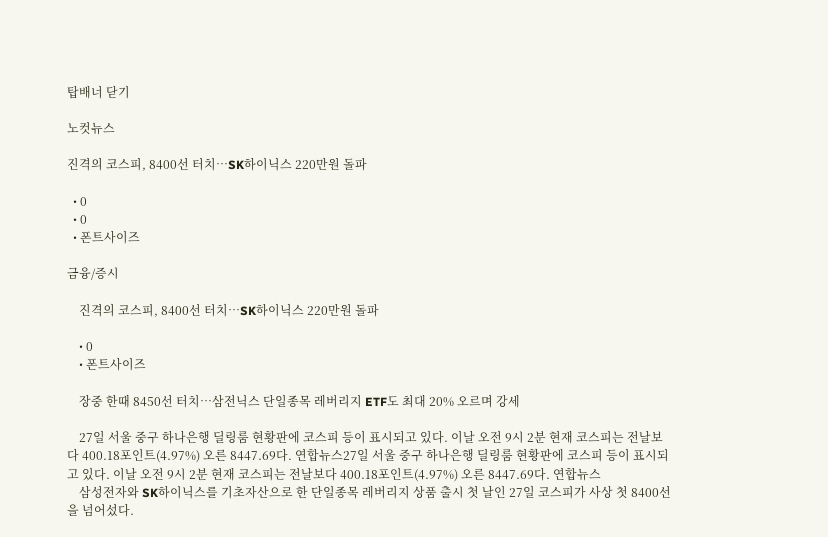탑배너 닫기

노컷뉴스

진격의 코스피, 8400선 터치…SK하이닉스 220만원 돌파

  • 0
  • 0
  • 폰트사이즈

금융/증시

    진격의 코스피, 8400선 터치…SK하이닉스 220만원 돌파

    • 0
    • 폰트사이즈

    장중 한때 8450선 터치…삼전닉스 단일종목 레버리지 ETF도 최대 20% 오르며 강세

    27일 서울 중구 하나은행 딜링룸 현황판에 코스피 등이 표시되고 있다. 이날 오전 9시 2분 현재 코스피는 전날보다 400.18포인트(4.97%) 오른 8447.69다. 연합뉴스27일 서울 중구 하나은행 딜링룸 현황판에 코스피 등이 표시되고 있다. 이날 오전 9시 2분 현재 코스피는 전날보다 400.18포인트(4.97%) 오른 8447.69다. 연합뉴스
    삼성전자와 SK하이닉스를 기초자산으로 한 단일종목 레버리지 상품 출시 첫 날인 27일 코스피가 사상 첫 8400선을 넘어섰다.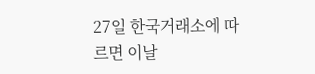27일 한국거래소에 따르면 이날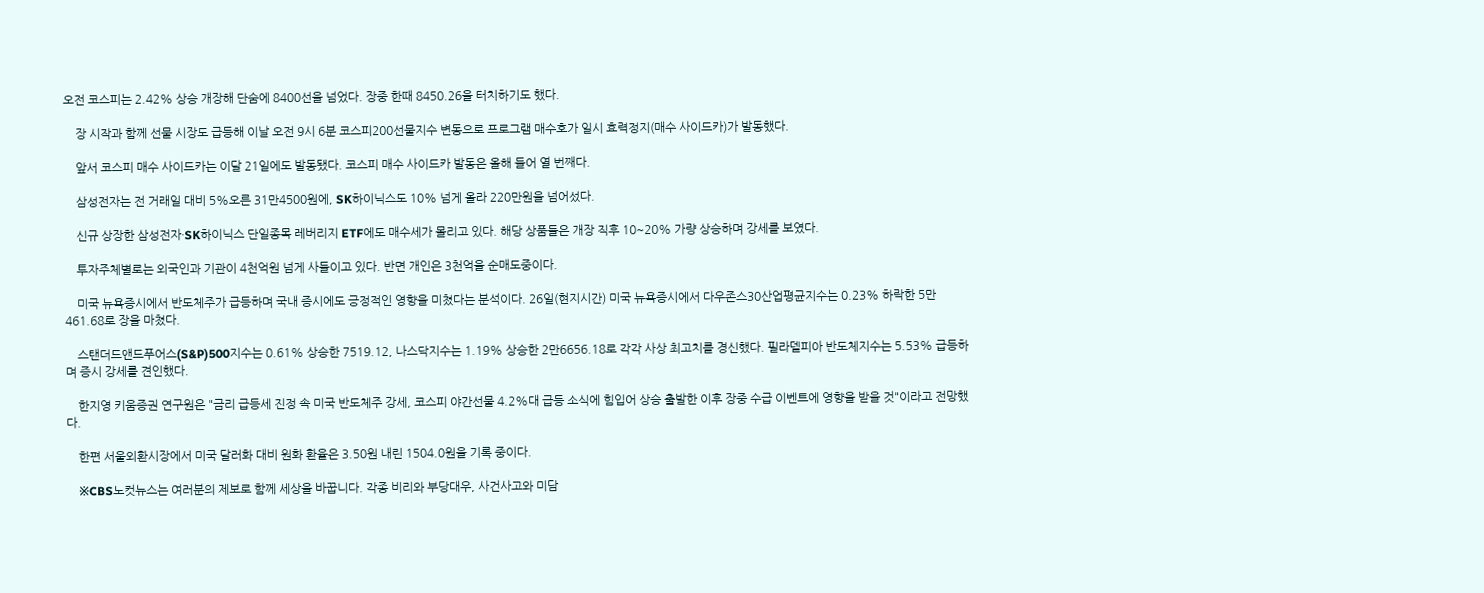오전 코스피는 2.42% 상승 개장해 단숨에 8400선을 넘었다. 장중 한때 8450.26을 터치하기도 했다.

    장 시작과 함께 선물 시장도 급등해 이날 오전 9시 6분 코스피200선물지수 변동으로 프로그램 매수호가 일시 효력정지(매수 사이드카)가 발동했다.

    앞서 코스피 매수 사이드카는 이달 21일에도 발동됐다. 코스피 매수 사이드카 발동은 올해 들어 열 번째다.

    삼성전자는 전 거래일 대비 5%오른 31만4500원에, SK하이닉스도 10% 넘게 올라 220만원을 넘어섰다.

    신규 상장한 삼성전자·SK하이닉스 단일종목 레버리지 ETF에도 매수세가 몰리고 있다. 해당 상품들은 개장 직후 10~20% 가량 상승하며 강세를 보였다.

    투자주체별로는 외국인과 기관이 4천억원 넘게 사들이고 있다. 반면 개인은 3천억을 순매도중이다.

    미국 뉴욕증시에서 반도체주가 급등하며 국내 증시에도 긍정적인 영향을 미쳤다는 분석이다. 26일(현지시간) 미국 뉴욕증시에서 다우존스30산업평균지수는 0.23% 하락한 5만461.68로 장을 마쳤다.

    스탠더드앤드푸어스(S&P)500지수는 0.61% 상승한 7519.12, 나스닥지수는 1.19% 상승한 2만6656.18로 각각 사상 최고치를 경신했다. 필라델피아 반도체지수는 5.53% 급등하며 증시 강세를 견인했다.

    한지영 키움증권 연구원은 "금리 급등세 진정 속 미국 반도체주 강세, 코스피 야간선물 4.2%대 급등 소식에 힘입어 상승 출발한 이후 장중 수급 이벤트에 영향을 받을 것"이라고 전망했다.

    한편 서울외환시장에서 미국 달러화 대비 원화 환율은 3.50원 내린 1504.0원을 기록 중이다.

    ※CBS노컷뉴스는 여러분의 제보로 함께 세상을 바꿉니다. 각종 비리와 부당대우, 사건사고와 미담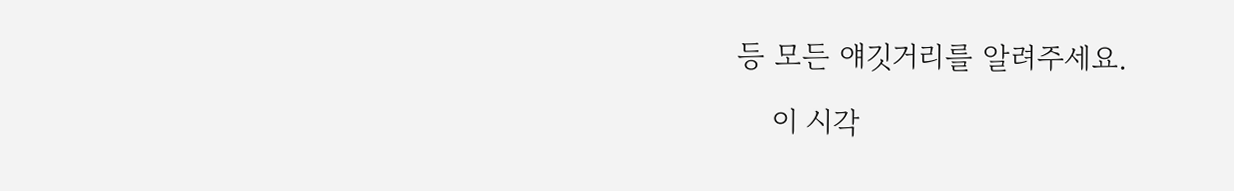등 모든 얘깃거리를 알려주세요.

    이 시각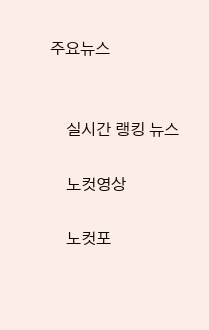주요뉴스


    실시간 랭킹 뉴스

    노컷영상

    노컷포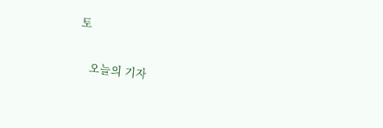토

    오늘의 기자